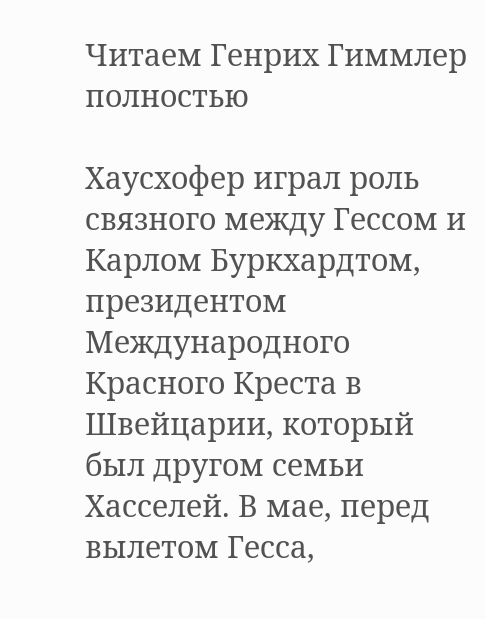Читаем Генрих Гиммлер полностью

Хаусхофер играл роль связного между Гессом и Карлом Буркхардтом, президентом Международного Красного Креста в Швейцарии, который был другом семьи Хасселей. В мае, перед вылетом Гесса,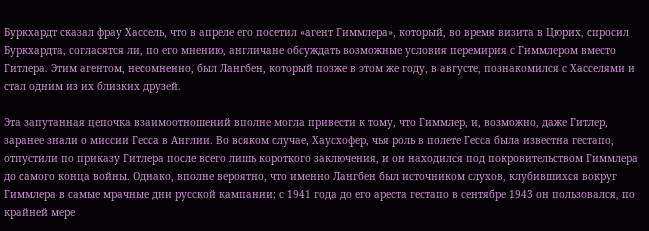Буркхардт сказал фрау Хассель, что в апреле его посетил «агент Гиммлера», который, во время визита в Цюрих, спросил Буркхардта, согласятся ли, по его мнению, англичане обсуждать возможные условия перемирия с Гиммлером вместо Гитлера. Этим агентом, несомненно, был Лангбен, который позже в этом же году, в августе, познакомился с Хасселями и стал одним из их близких друзей.

Эта запутанная цепочка взаимоотношений вполне могла привести к тому, что Гиммлер, и, возможно, даже Гитлер, заранее знали о миссии Гесса в Англии. Во всяком случае, Хаусхофер, чья роль в полете Гесса была известна гестапо, отпустили по приказу Гитлера после всего лишь короткого заключения, и он находился под покровительством Гиммлера до самого конца войны. Однако, вполне вероятно, что именно Лангбен был источником слухов, клубившихся вокруг Гиммлера в самые мрачные дни русской кампании; с 1941 года до его ареста гестапо в сентябре 1943 он пользовался, по крайней мере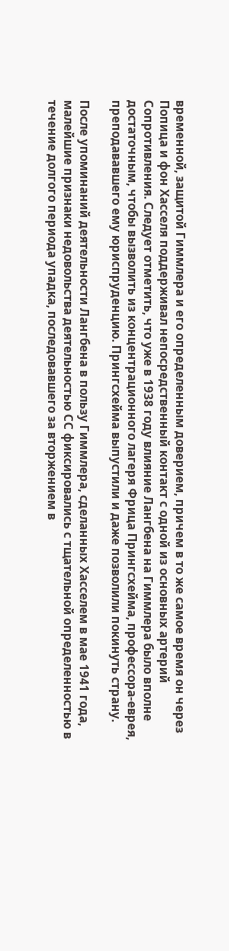временной, защитой Гиммлера и его определенным доверием, причем в то же самое время он через Попица и фон Хасселя поддерживал непосредственный контакт с одной из основных артерий Сопротивления. Следует отметить, что уже в 1938 году влияние Лангбена на Гиммлера было вполне достаточным, чтобы вызволить из концентрационного лагеря Фрица Прингсхейма, профессора-еврея, преподававшего ему юриспруденцию. Прингсхейма выпустили и даже позволили покинуть страну.

После упоминаний деятельности Лангбена в пользу Гиммлера, сделанных Хасселем в мае 1941 года, малейшие признаки недовольства деятельностью СС фиксировались с тщательной определенностью в течение долгого периода упадка, последовавшего за вторжением в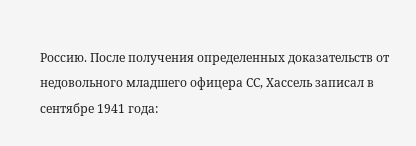Россию. После получения определенных доказательств от недовольного младшего офицера СС, Хассель записал в сентябре 1941 года: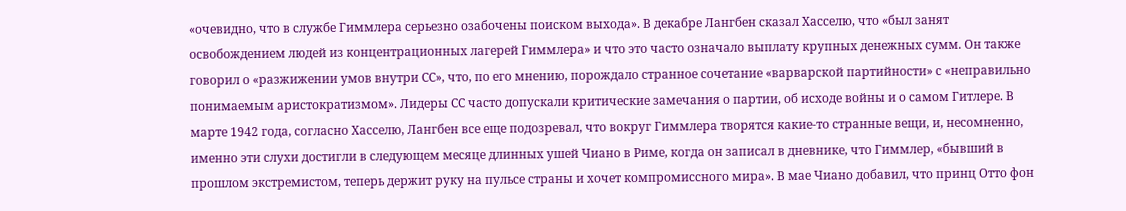«очевидно, что в службе Гиммлера серьезно озабочены поиском выхода». В декабре Лангбен сказал Хасселю, что «был занят освобождением людей из концентрационных лагерей Гиммлера» и что это часто означало выплату крупных денежных сумм. Он также говорил о «разжижении умов внутри СС», что, по его мнению, порождало странное сочетание «варварской партийности» с «неправильно понимаемым аристократизмом». Лидеры СС часто допускали критические замечания о партии, об исходе войны и о самом Гитлере. В марте 1942 года, согласно Хасселю, Лангбен все еще подозревал, что вокруг Гиммлера творятся какие-то странные вещи, и, несомненно, именно эти слухи достигли в следующем месяце длинных ушей Чиано в Риме, когда он записал в дневнике, что Гиммлер, «бывший в прошлом экстремистом, теперь держит руку на пульсе страны и хочет компромиссного мира». В мае Чиано добавил, что принц Отто фон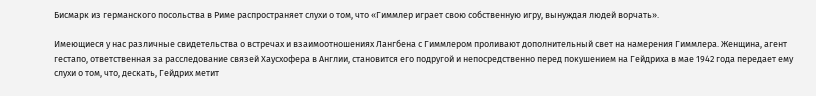Бисмарк из германского посольства в Риме распространяет слухи о том, что «Гиммлер играет свою собственную игру, вынуждая людей ворчать».

Имеющиеся у нас различные свидетельства о встречах и взаимоотношениях Лангбена с Гиммлером проливают дополнительный свет на намерения Гиммлера. Женщина, агент гестапо, ответственная за расследование связей Хаусхофера в Англии, становится его подругой и непосредственно перед покушением на Гейдриха в мае 1942 года передает ему слухи о том, что, дескать, Гейдрих метит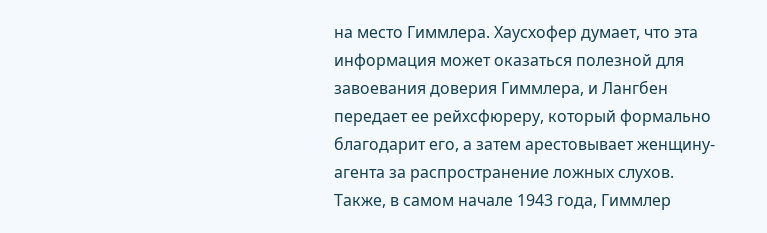на место Гиммлера. Хаусхофер думает, что эта информация может оказаться полезной для завоевания доверия Гиммлера, и Лангбен передает ее рейхсфюреру, который формально благодарит его, а затем арестовывает женщину-агента за распространение ложных слухов. Также, в самом начале 1943 года, Гиммлер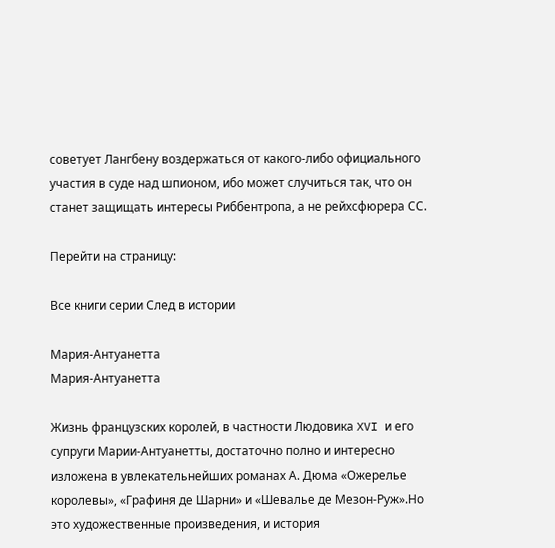советует Лангбену воздержаться от какого-либо официального участия в суде над шпионом, ибо может случиться так, что он станет защищать интересы Риббентропа, а не рейхсфюрера СС.

Перейти на страницу:

Все книги серии След в истории

Мария-Антуанетта
Мария-Антуанетта

Жизнь французских королей, в частности Людовика XVI и его супруги Марии-Антуанетты, достаточно полно и интересно изложена в увлекательнейших романах А. Дюма «Ожерелье королевы», «Графиня де Шарни» и «Шевалье де Мезон-Руж».Но это художественные произведения, и история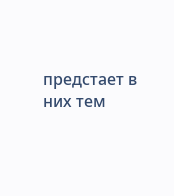предстает в них тем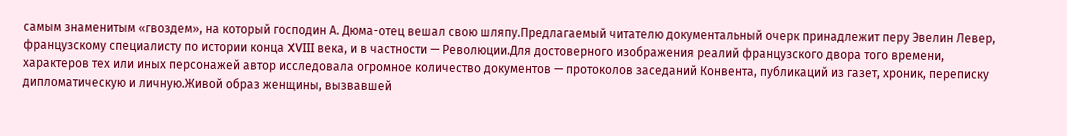самым знаменитым «гвоздем», на который господин А. Дюма-отец вешал свою шляпу.Предлагаемый читателю документальный очерк принадлежит перу Эвелин Левер, французскому специалисту по истории конца XVIII века, и в частности — Революции.Для достоверного изображения реалий французского двора того времени, характеров тех или иных персонажей автор исследовала огромное количество документов — протоколов заседаний Конвента, публикаций из газет, хроник, переписку дипломатическую и личную.Живой образ женщины, вызвавшей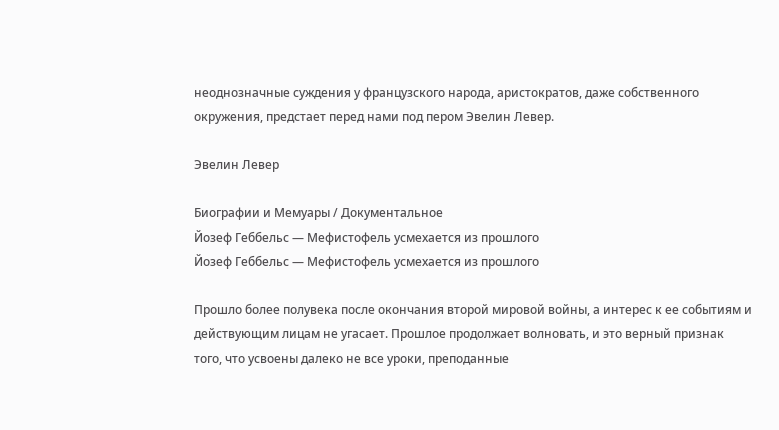неоднозначные суждения у французского народа, аристократов, даже собственного окружения, предстает перед нами под пером Эвелин Левер.

Эвелин Левер

Биографии и Мемуары / Документальное
Йозеф Геббельс — Мефистофель усмехается из прошлого
Йозеф Геббельс — Мефистофель усмехается из прошлого

Прошло более полувека после окончания второй мировой войны, а интерес к ее событиям и действующим лицам не угасает. Прошлое продолжает волновать, и это верный признак того, что усвоены далеко не все уроки, преподанные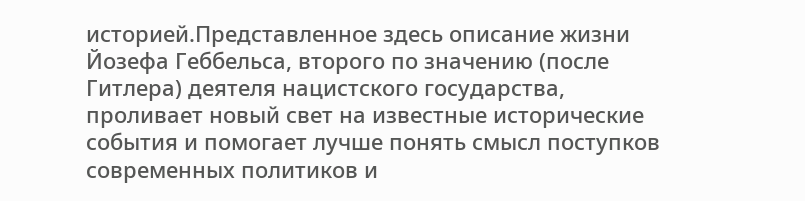историей.Представленное здесь описание жизни Йозефа Геббельса, второго по значению (после Гитлера) деятеля нацистского государства, проливает новый свет на известные исторические события и помогает лучше понять смысл поступков современных политиков и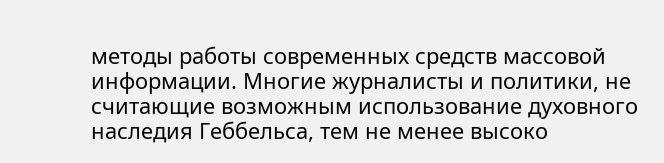методы работы современных средств массовой информации. Многие журналисты и политики, не считающие возможным использование духовного наследия Геббельса, тем не менее высоко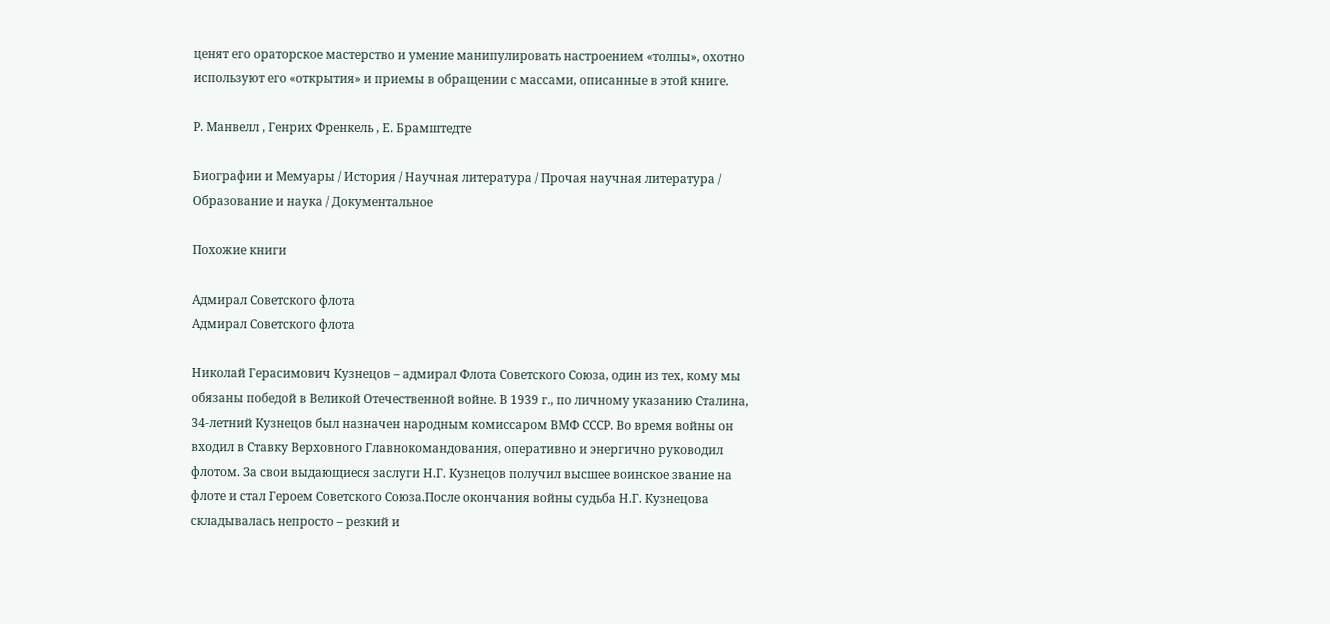ценят его ораторское мастерство и умение манипулировать настроением «толпы», охотно используют его «открытия» и приемы в обращении с массами, описанные в этой книге.

Р. Манвелл , Генрих Френкель , Е. Брамштедте

Биографии и Мемуары / История / Научная литература / Прочая научная литература / Образование и наука / Документальное

Похожие книги

Адмирал Советского флота
Адмирал Советского флота

Николай Герасимович Кузнецов – адмирал Флота Советского Союза, один из тех, кому мы обязаны победой в Великой Отечественной войне. В 1939 г., по личному указанию Сталина, 34-летний Кузнецов был назначен народным комиссаром ВМФ СССР. Во время войны он входил в Ставку Верховного Главнокомандования, оперативно и энергично руководил флотом. За свои выдающиеся заслуги Н.Г. Кузнецов получил высшее воинское звание на флоте и стал Героем Советского Союза.После окончания войны судьба Н.Г. Кузнецова складывалась непросто – резкий и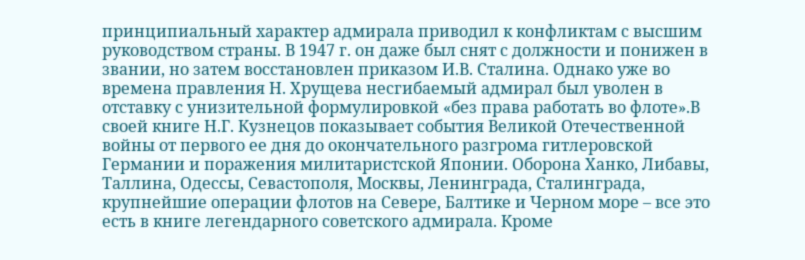принципиальный характер адмирала приводил к конфликтам с высшим руководством страны. В 1947 г. он даже был снят с должности и понижен в звании, но затем восстановлен приказом И.В. Сталина. Однако уже во времена правления Н. Хрущева несгибаемый адмирал был уволен в отставку с унизительной формулировкой «без права работать во флоте».В своей книге Н.Г. Кузнецов показывает события Великой Отечественной войны от первого ее дня до окончательного разгрома гитлеровской Германии и поражения милитаристской Японии. Оборона Ханко, Либавы, Таллина, Одессы, Севастополя, Москвы, Ленинграда, Сталинграда, крупнейшие операции флотов на Севере, Балтике и Черном море – все это есть в книге легендарного советского адмирала. Кроме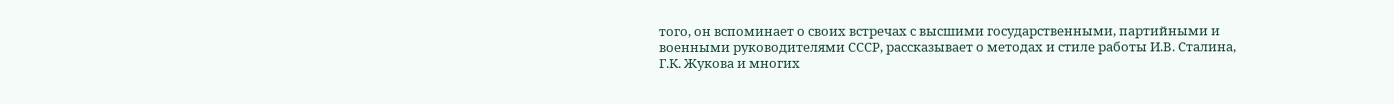того, он вспоминает о своих встречах с высшими государственными, партийными и военными руководителями СССР, рассказывает о методах и стиле работы И.В. Сталина, Г.К. Жукова и многих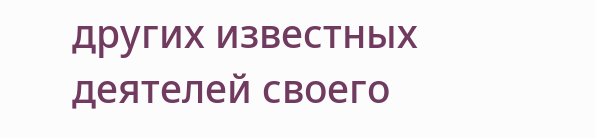других известных деятелей своего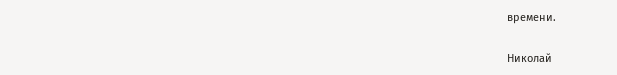времени.

Николай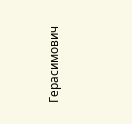Герасимович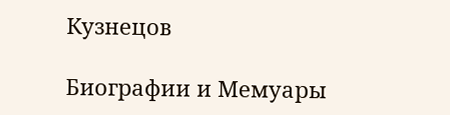Кузнецов

Биографии и Мемуары